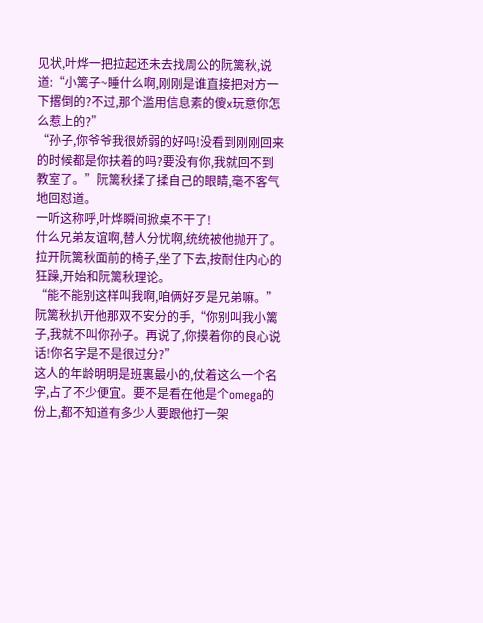见状,叶烨一把拉起还未去找周公的阮篱秋,说道:“小篱子~睡什么啊,刚刚是谁直接把对方一下撂倒的?不过,那个滥用信息素的傻x玩意你怎么惹上的?”
“孙子,你爷爷我很娇弱的好吗!没看到刚刚回来的时候都是你扶着的吗?要没有你,我就回不到教室了。”阮篱秋揉了揉自己的眼睛,毫不客气地回怼道。
一听这称呼,叶烨瞬间掀桌不干了!
什么兄弟友谊啊,替人分忧啊,统统被他抛开了。拉开阮篱秋面前的椅子,坐了下去,按耐住内心的狂躁,开始和阮篱秋理论。
“能不能别这样叫我啊,咱俩好歹是兄弟嘛。”
阮篱秋扒开他那双不安分的手,“你别叫我小篱子,我就不叫你孙子。再说了,你摸着你的良心说话!你名字是不是很过分?”
这人的年龄明明是班裏最小的,仗着这么一个名字,占了不少便宜。要不是看在他是个omega的份上,都不知道有多少人要跟他打一架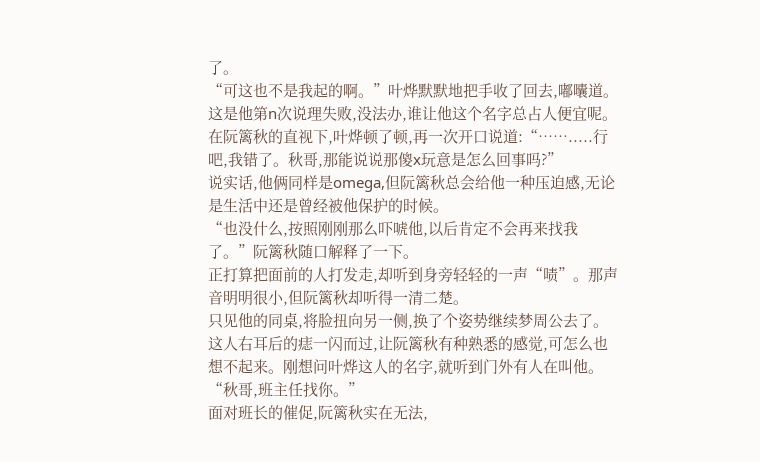了。
“可这也不是我起的啊。”叶烨默默地把手收了回去,嘟囔道。
这是他第n次说理失败,没法办,谁让他这个名字总占人便宜呢。
在阮篱秋的直视下,叶烨顿了顿,再一次开口说道:“…….....行吧,我错了。秋哥,那能说说那傻x玩意是怎么回事吗?”
说实话,他俩同样是omega,但阮篱秋总会给他一种压迫感,无论是生活中还是曾经被他保护的时候。
“也没什么,按照刚刚那么吓唬他,以后肯定不会再来找我了。”阮篱秋随口解释了一下。
正打算把面前的人打发走,却听到身旁轻轻的一声“啧”。那声音明明很小,但阮篱秋却听得一清二楚。
只见他的同桌,将脸扭向另一侧,换了个姿势继续梦周公去了。这人右耳后的痣一闪而过,让阮篱秋有种熟悉的感觉,可怎么也想不起来。刚想问叶烨这人的名字,就听到门外有人在叫他。
“秋哥,班主任找你。”
面对班长的催促,阮篱秋实在无法,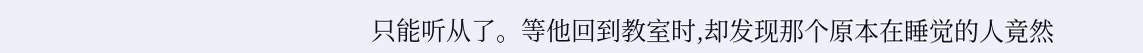只能听从了。等他回到教室时,却发现那个原本在睡觉的人竟然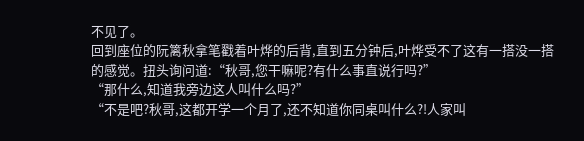不见了。
回到座位的阮篱秋拿笔戳着叶烨的后背,直到五分钟后,叶烨受不了这有一搭没一搭的感觉。扭头询问道:“秋哥,您干嘛呢?有什么事直说行吗?”
“那什么,知道我旁边这人叫什么吗?”
“不是吧?秋哥,这都开学一个月了,还不知道你同桌叫什么?!人家叫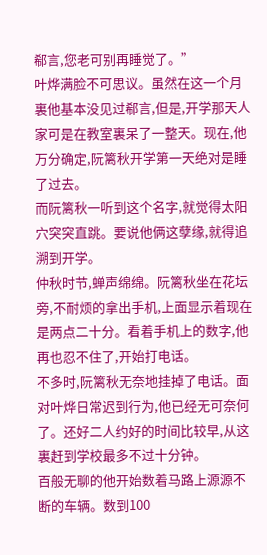郗言,您老可别再睡觉了。”
叶烨满脸不可思议。虽然在这一个月裏他基本没见过郗言,但是,开学那天人家可是在教室裏呆了一整天。现在,他万分确定,阮篱秋开学第一天绝对是睡了过去。
而阮篱秋一听到这个名字,就觉得太阳穴突突直跳。要说他俩这孽缘,就得追溯到开学。
仲秋时节,蝉声绵绵。阮篱秋坐在花坛旁,不耐烦的拿出手机,上面显示着现在是两点二十分。看着手机上的数字,他再也忍不住了,开始打电话。
不多时,阮篱秋无奈地挂掉了电话。面对叶烨日常迟到行为,他已经无可奈何了。还好二人约好的时间比较早,从这裏赶到学校最多不过十分钟。
百般无聊的他开始数着马路上源源不断的车辆。数到100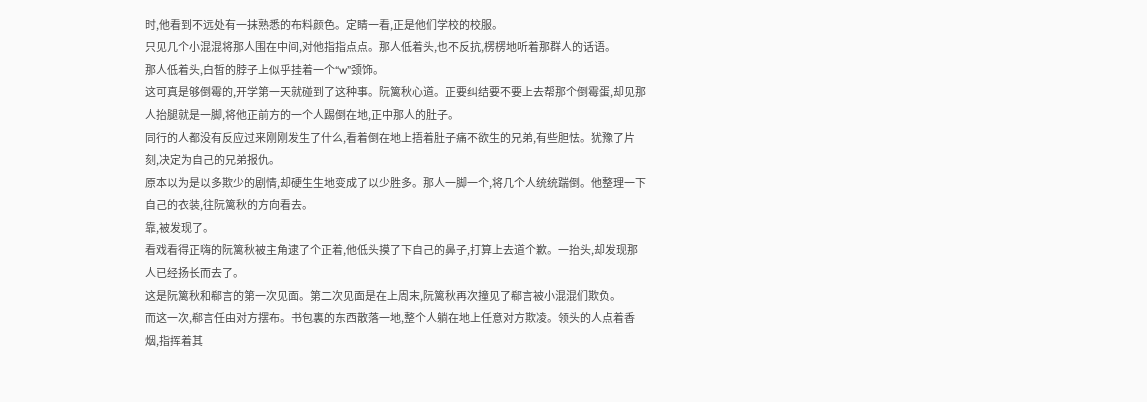时,他看到不远处有一抹熟悉的布料颜色。定睛一看,正是他们学校的校服。
只见几个小混混将那人围在中间,对他指指点点。那人低着头,也不反抗,楞楞地听着那群人的话语。
那人低着头,白皙的脖子上似乎挂着一个“w”颈饰。
这可真是够倒霉的,开学第一天就碰到了这种事。阮篱秋心道。正要纠结要不要上去帮那个倒霉蛋,却见那人抬腿就是一脚,将他正前方的一个人踢倒在地,正中那人的肚子。
同行的人都没有反应过来刚刚发生了什么,看着倒在地上捂着肚子痛不欲生的兄弟,有些胆怯。犹豫了片刻,决定为自己的兄弟报仇。
原本以为是以多欺少的剧情,却硬生生地变成了以少胜多。那人一脚一个,将几个人统统踹倒。他整理一下自己的衣装,往阮篱秋的方向看去。
靠,被发现了。
看戏看得正嗨的阮篱秋被主角逮了个正着,他低头摸了下自己的鼻子,打算上去道个歉。一抬头,却发现那人已经扬长而去了。
这是阮篱秋和郗言的第一次见面。第二次见面是在上周末,阮篱秋再次撞见了郗言被小混混们欺负。
而这一次,郗言任由对方摆布。书包裏的东西散落一地,整个人躺在地上任意对方欺凌。领头的人点着香烟,指挥着其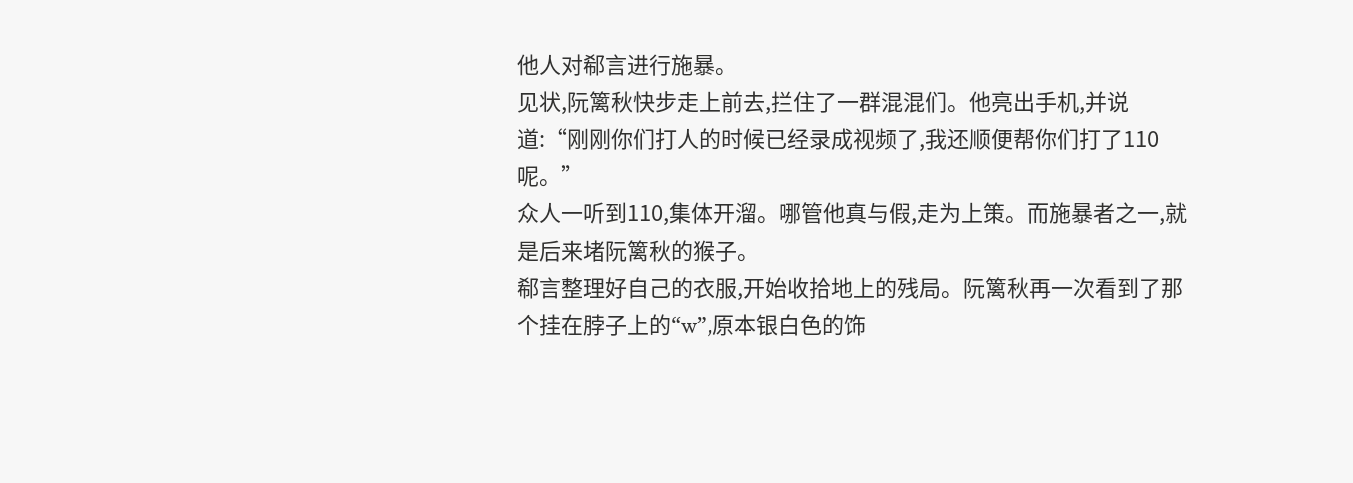他人对郗言进行施暴。
见状,阮篱秋快步走上前去,拦住了一群混混们。他亮出手机,并说道:“刚刚你们打人的时候已经录成视频了,我还顺便帮你们打了110呢。”
众人一听到110,集体开溜。哪管他真与假,走为上策。而施暴者之一,就是后来堵阮篱秋的猴子。
郗言整理好自己的衣服,开始收拾地上的残局。阮篱秋再一次看到了那个挂在脖子上的“w”,原本银白色的饰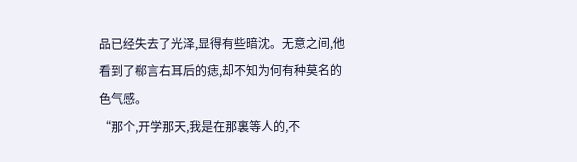品已经失去了光泽,显得有些暗沈。无意之间,他看到了郗言右耳后的痣,却不知为何有种莫名的色气感。
“那个,开学那天,我是在那裏等人的,不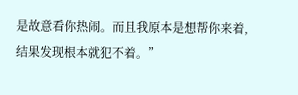是故意看你热闹。而且我原本是想帮你来着,结果发现根本就犯不着。”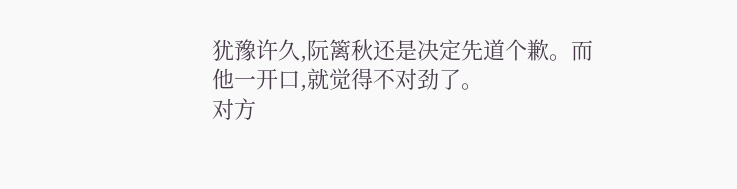犹豫许久,阮篱秋还是决定先道个歉。而他一开口,就觉得不对劲了。
对方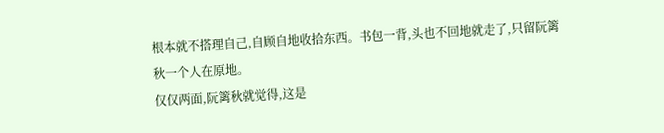根本就不搭理自己,自顾自地收拾东西。书包一背,头也不回地就走了,只留阮篱秋一个人在原地。
仅仅两面,阮篱秋就觉得,这是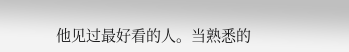他见过最好看的人。当熟悉的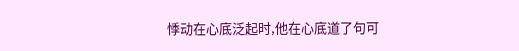悸动在心底泛起时,他在心底道了句可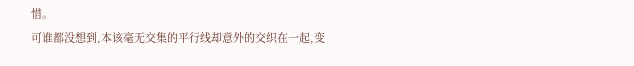惜。
可谁都没想到,本该毫无交集的平行线却意外的交织在一起,变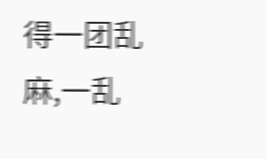得一团乱麻,一乱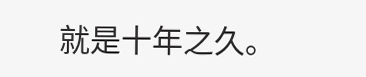就是十年之久。